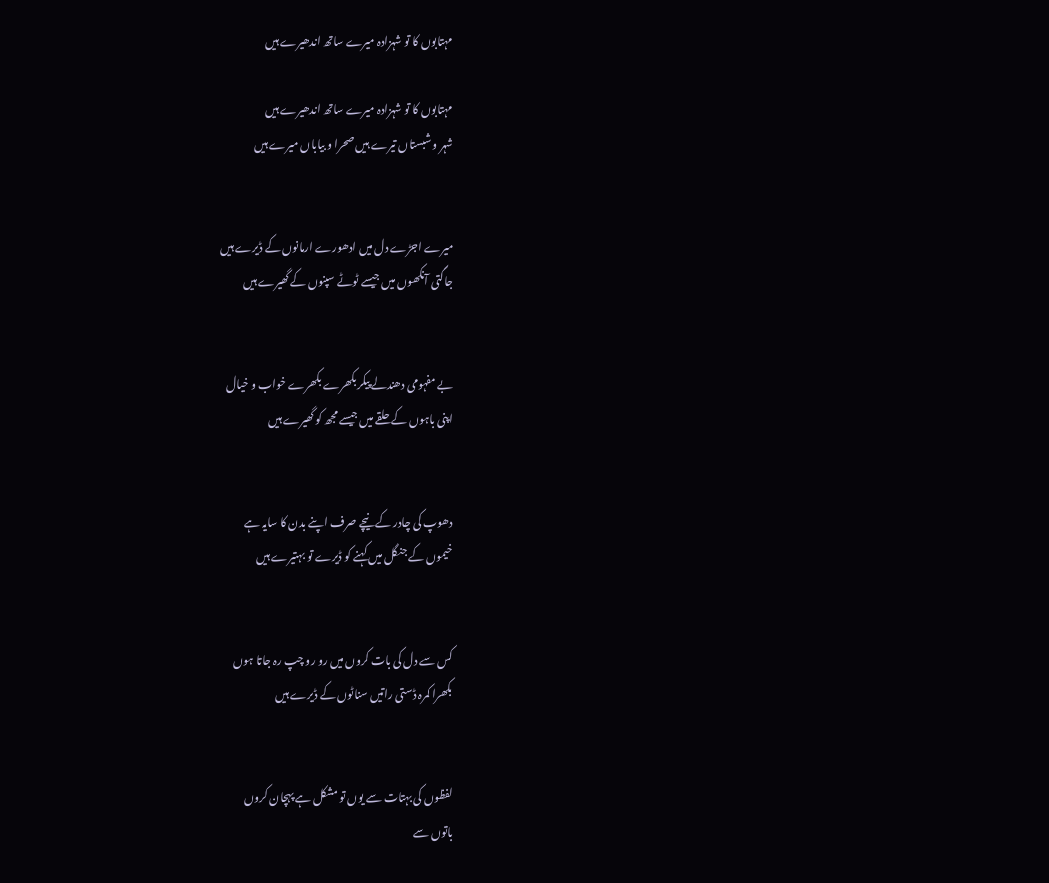مہتابوں کا تو شہزادہ میرے ساتھ اندھیرے ہیں

مہتابوں کا تو شہزادہ میرے ساتھ اندھیرے ہیں
شہر و شبستاں تیرے ہیں صحرا و بیاباں میرے ہیں


میرے اجڑے دل میں ادھورے ارمانوں کے ڈیرے ہیں
جاگتی آنکھوں میں جیسے ٹوٹے سپنوں کے گھیرے ہیں


بے مفہومی دھندلے پیکر بکھرے بکھرے خواب و خیال
اپنی باہوں کے حلقے میں جیسے مجھ کو گھیرے ہیں


دھوپ کی چادر کے نیچے صرف اپنے بدن کا سایہ ہے
خیموں کے جنگل میں کہنے کو ڈیرے تو بہتیرے ہیں


کس سے دل کی بات کروں میں رو رو چپ رہ جاتا ہوں
بکھرا کمرہ ڈستی راتیں سناٹوں کے ڈیرے ہیں


لفظوں کی بہتات سے یوں تو مشکل ہے پہچان کروں
باتوں سے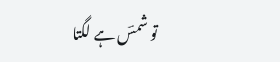تو شمسؔ ہے لگتا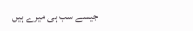جیسے سب ہی میرے ہیں